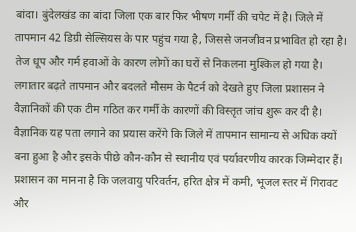बांदा। बुंदेलखंड का बांदा जिला एक बार फिर भीषण गर्मी की चपेट में है। जिले में तापमान 42 डिग्री सेल्सियस के पार पहुंच गया है, जिससे जनजीवन प्रभावित हो रहा है। तेज धूप और गर्म हवाओं के कारण लोगों का घरों से निकलना मुश्किल हो गया है।
लगातार बढ़ते तापमान और बदलते मौसम के पैटर्न को देखते हुए जिला प्रशासन ने वैज्ञानिकों की एक टीम गठित कर गर्मी के कारणों की विस्तृत जांच शुरू कर दी है। वैज्ञानिक यह पता लगाने का प्रयास करेंगे कि जिले में तापमान सामान्य से अधिक क्यों बना हुआ है और इसके पीछे कौन-कौन से स्थानीय एवं पर्यावरणीय कारक जिम्मेदार हैं।
प्रशासन का मानना है कि जलवायु परिवर्तन, हरित क्षेत्र में कमी, भूजल स्तर में गिरावट और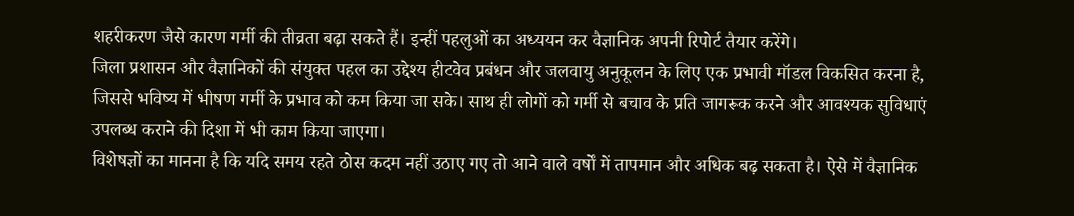शहरीकरण जैसे कारण गर्मी की तीव्रता बढ़ा सकते हैं। इन्हीं पहलुओं का अध्ययन कर वैज्ञानिक अपनी रिपोर्ट तैयार करेंगे।
जिला प्रशासन और वैज्ञानिकों की संयुक्त पहल का उद्देश्य हीटवेव प्रबंधन और जलवायु अनुकूलन के लिए एक प्रभावी मॉडल विकसित करना है, जिससे भविष्य में भीषण गर्मी के प्रभाव को कम किया जा सके। साथ ही लोगों को गर्मी से बचाव के प्रति जागरूक करने और आवश्यक सुविधाएं उपलब्ध कराने की दिशा में भी काम किया जाएगा।
विशेषज्ञों का मानना है कि यदि समय रहते ठोस कदम नहीं उठाए गए तो आने वाले वर्षों में तापमान और अधिक बढ़ सकता है। ऐसे में वैज्ञानिक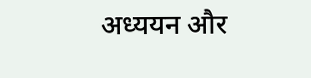अध्ययन और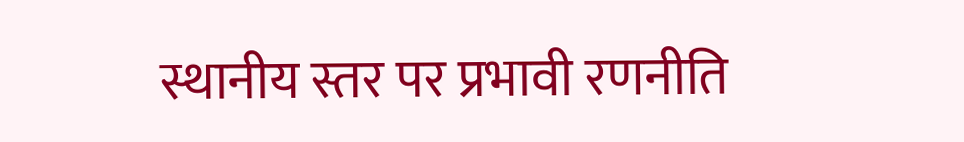स्थानीय स्तर पर प्रभावी रणनीति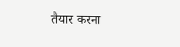तैयार करना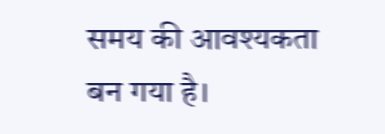समय की आवश्यकता बन गया है।